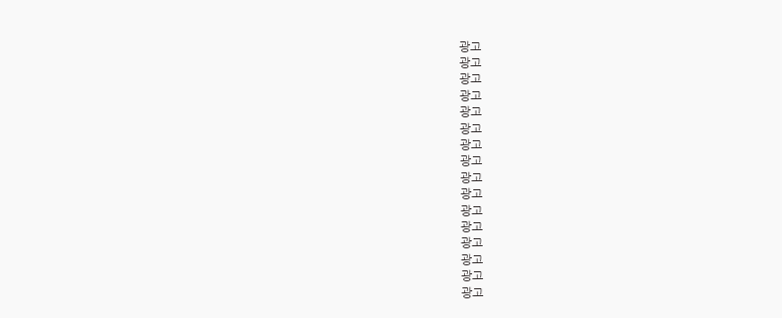광고
광고
광고
광고
광고
광고
광고
광고
광고
광고
광고
광고
광고
광고
광고
광고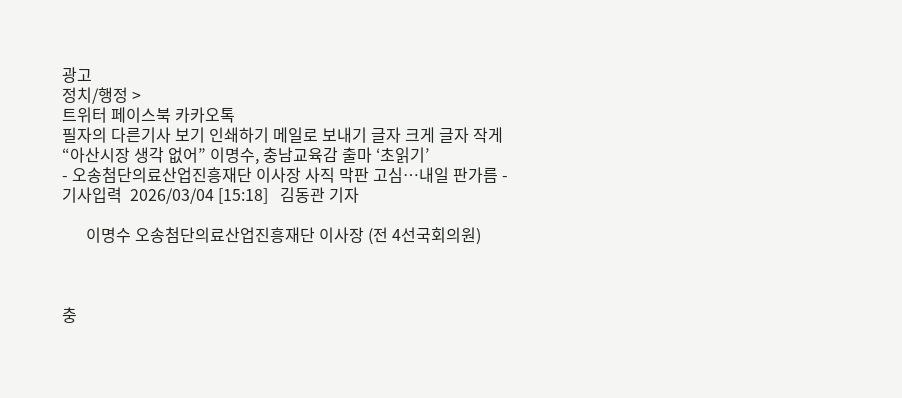광고
정치/행정 >
트위터 페이스북 카카오톡
필자의 다른기사 보기 인쇄하기 메일로 보내기 글자 크게 글자 작게
“아산시장 생각 없어” 이명수, 충남교육감 출마 ‘초읽기’
- 오송첨단의료산업진흥재단 이사장 사직 막판 고심…내일 판가름 -
기사입력  2026/03/04 [15:18]   김동관 기자

      이명수 오송첨단의료산업진흥재단 이사장 (전 4선국회의원)



충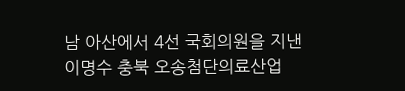남 아산에서 4선 국회의원을 지낸 이명수 충북 오송첨단의료산업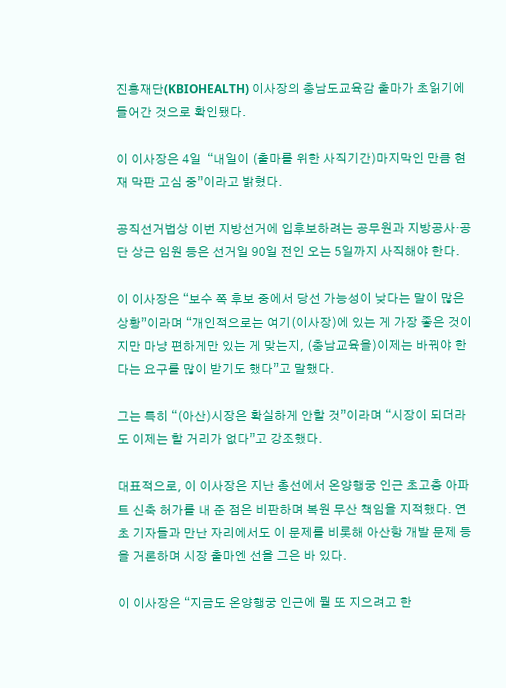진흥재단(KBIOHEALTH) 이사장의 충남도교육감 출마가 초읽기에 들어간 것으로 확인됐다.

이 이사장은 4일  “내일이 (출마를 위한 사직기간)마지막인 만큼 현재 막판 고심 중”이라고 밝혔다.

공직선거법상 이번 지방선거에 입후보하려는 공무원과 지방공사·공단 상근 임원 등은 선거일 90일 전인 오는 5일까지 사직해야 한다.

이 이사장은 “보수 쪽 후보 중에서 당선 가능성이 낮다는 말이 많은 상황”이라며 “개인적으로는 여기(이사장)에 있는 게 가장 좋은 것이지만 마냥 편하게만 있는 게 맞는지, (충남교육을)이제는 바꿔야 한다는 요구를 많이 받기도 했다”고 말했다.

그는 특히 “(아산)시장은 확실하게 안할 것”이라며 “시장이 되더라도 이제는 할 거리가 없다”고 강조했다.

대표적으로, 이 이사장은 지난 총선에서 온양행궁 인근 초고층 아파트 신축 허가를 내 준 점은 비판하며 복원 무산 책임을 지적했다. 연초 기자들과 만난 자리에서도 이 문제를 비롯해 아산항 개발 문제 등을 거론하며 시장 출마엔 선을 그은 바 있다.

이 이사장은 “지금도 온양행궁 인근에 뭘 또 지으려고 한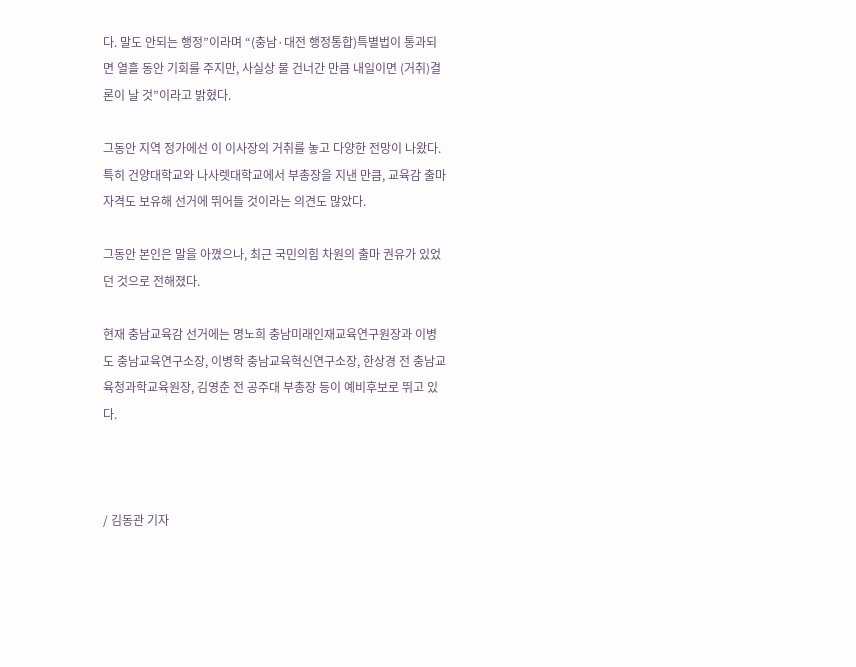다. 말도 안되는 행정”이라며 “(충남·대전 행정통합)특별법이 통과되면 열흘 동안 기회를 주지만, 사실상 물 건너간 만큼 내일이면 (거취)결론이 날 것”이라고 밝혔다.

그동안 지역 정가에선 이 이사장의 거취를 놓고 다양한 전망이 나왔다. 특히 건양대학교와 나사렛대학교에서 부총장을 지낸 만큼, 교육감 출마 자격도 보유해 선거에 뛰어들 것이라는 의견도 많았다.

그동안 본인은 말을 아꼈으나, 최근 국민의힘 차원의 출마 권유가 있었던 것으로 전해졌다.

현재 충남교육감 선거에는 명노희 충남미래인재교육연구원장과 이병도 충남교육연구소장, 이병학 충남교육혁신연구소장, 한상경 전 충남교육청과학교육원장, 김영춘 전 공주대 부총장 등이 예비후보로 뛰고 있다.



/ 김동관 기자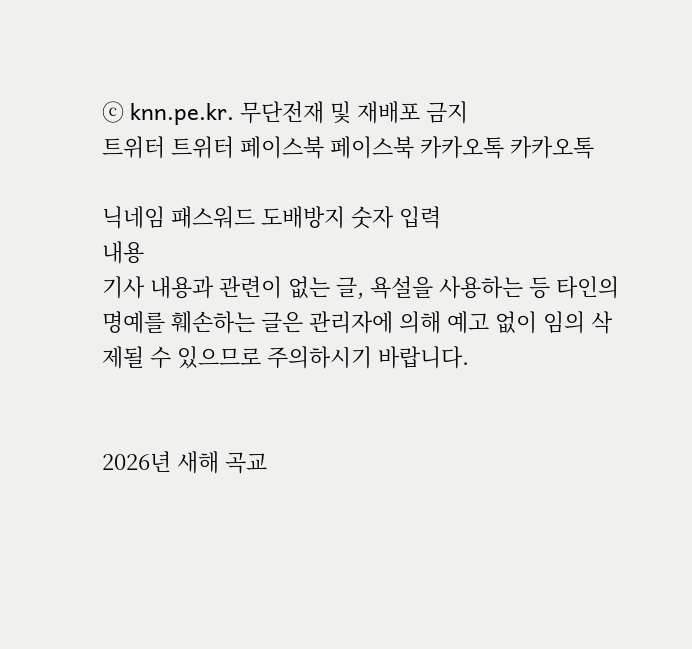ⓒ knn.pe.kr. 무단전재 및 재배포 금지
트위터 트위터 페이스북 페이스북 카카오톡 카카오톡

닉네임 패스워드 도배방지 숫자 입력
내용
기사 내용과 관련이 없는 글, 욕설을 사용하는 등 타인의 명예를 훼손하는 글은 관리자에 의해 예고 없이 임의 삭제될 수 있으므로 주의하시기 바랍니다.


2026년 새해 곡교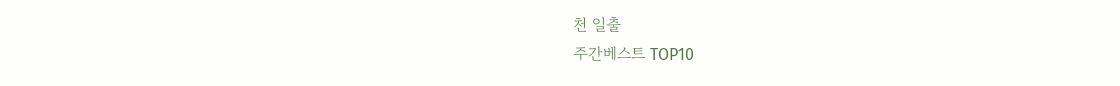천 일출
주간베스트 TOP10